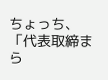ちょっち、「代表取締まら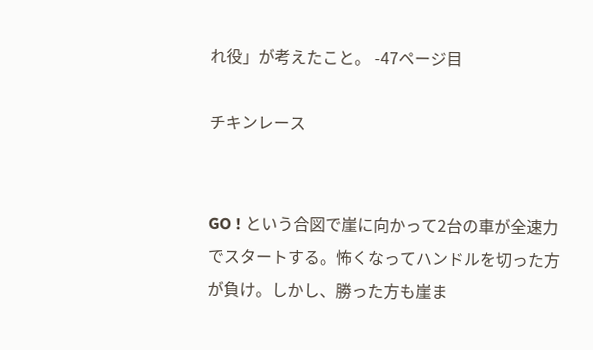れ役」が考えたこと。 -47ページ目

チキンレース


GO ! という合図で崖に向かって2台の車が全速力でスタートする。怖くなってハンドルを切った方が負け。しかし、勝った方も崖ま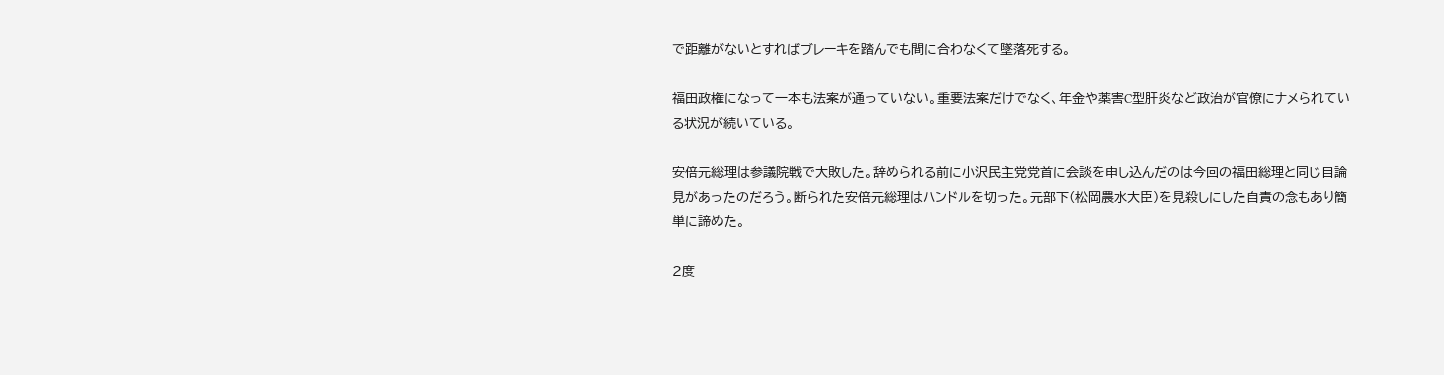で距離がないとすればブレーキを踏んでも間に合わなくて墜落死する。

福田政権になって一本も法案が通っていない。重要法案だけでなく、年金や薬害C型肝炎など政治が官僚にナメられている状況が続いている。

安倍元総理は参議院戦で大敗した。辞められる前に小沢民主党党首に会談を申し込んだのは今回の福田総理と同じ目論見があったのだろう。断られた安倍元総理はハンドルを切った。元部下(松岡農水大臣)を見殺しにした自責の念もあり簡単に諦めた。

2度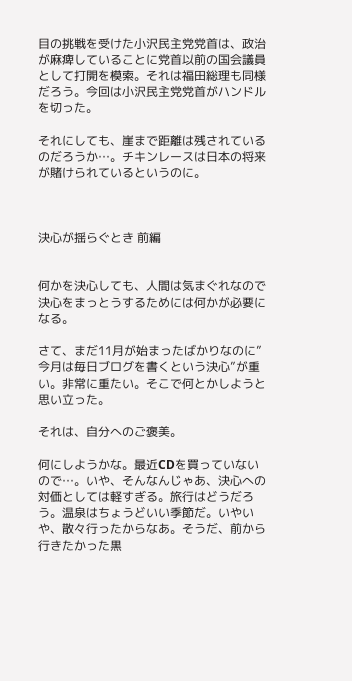目の挑戦を受けた小沢民主党党首は、政治が麻痺していることに党首以前の国会議員として打開を模索。それは福田総理も同様だろう。今回は小沢民主党党首がハンドルを切った。

それにしても、崖まで距離は残されているのだろうか…。チキンレースは日本の将来が賭けられているというのに。



決心が揺らぐとき 前編


何かを決心しても、人間は気まぐれなので決心をまっとうするためには何かが必要になる。

さて、まだ11月が始まったばかりなのに”今月は毎日ブログを書くという決心”が重い。非常に重たい。そこで何とかしようと思い立った。

それは、自分へのご褒美。

何にしようかな。最近CDを買っていないので…。いや、そんなんじゃあ、決心への対価としては軽すぎる。旅行はどうだろう。温泉はちょうどいい季節だ。いやいや、散々行ったからなあ。そうだ、前から行きたかった黒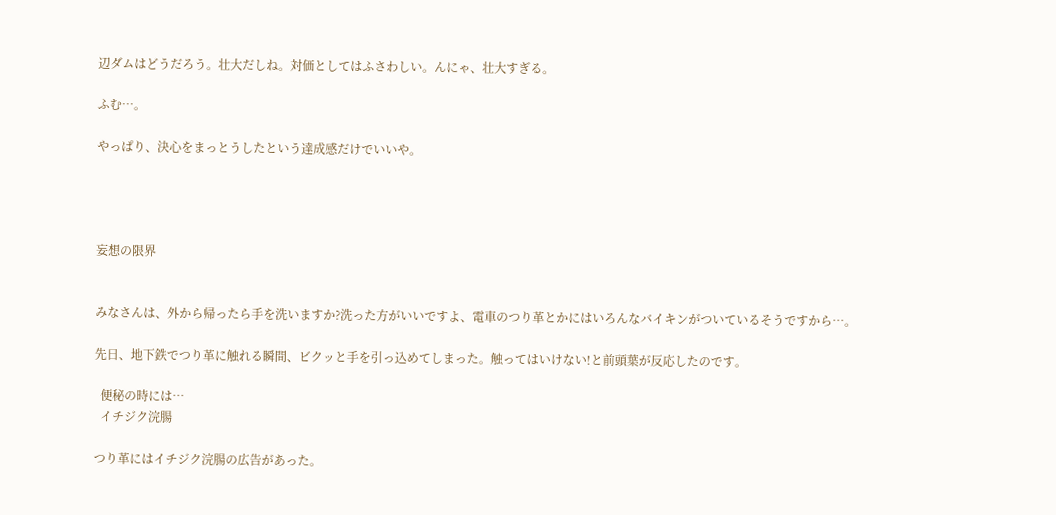辺ダムはどうだろう。壮大だしね。対価としてはふさわしい。んにゃ、壮大すぎる。

ふむ…。

やっぱり、決心をまっとうしたという達成感だけでいいや。




妄想の限界


みなさんは、外から帰ったら手を洗いますか?洗った方がいいですよ、電車のつり革とかにはいろんなバイキンがついているそうですから…。

先日、地下鉄でつり革に触れる瞬間、ビクッと手を引っ込めてしまった。触ってはいけない!と前頭葉が反応したのです。

  便秘の時には…
  イチジク浣腸

つり革にはイチジク浣腸の広告があった。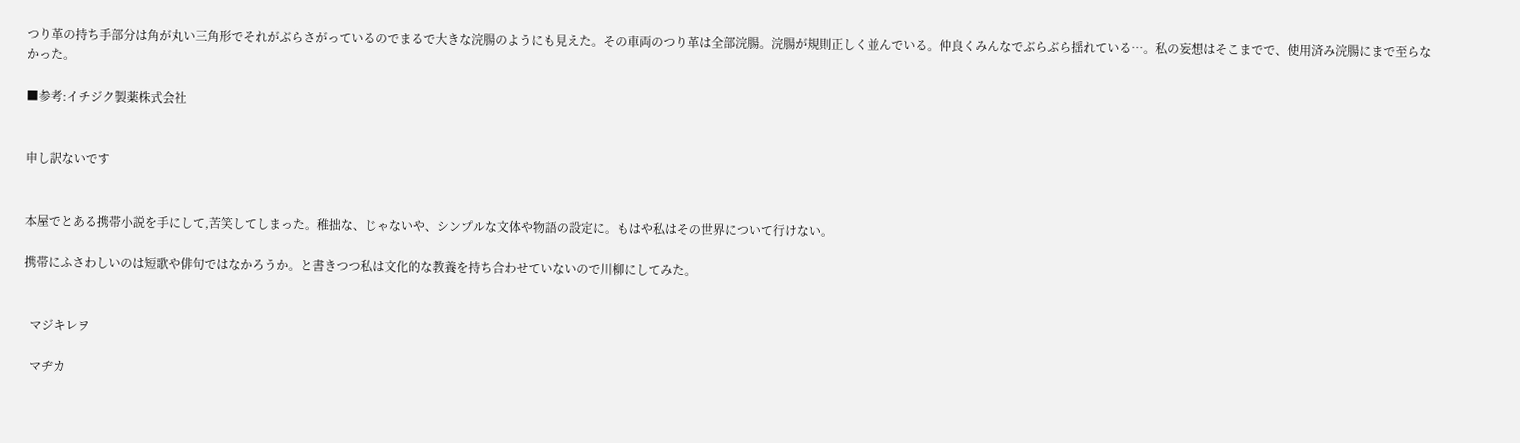つり革の持ち手部分は角が丸い三角形でそれがぶらさがっているのでまるで大きな浣腸のようにも見えた。その車両のつり革は全部浣腸。浣腸が規則正しく並んでいる。仲良くみんなでぶらぶら揺れている…。私の妄想はそこまでで、使用済み浣腸にまで至らなかった。

■参考:イチジク製薬株式会社


申し訳ないです


本屋でとある携帯小説を手にして,苦笑してしまった。稚拙な、じゃないや、シンプルな文体や物語の設定に。もはや私はその世界について行けない。

携帯にふさわしいのは短歌や俳句ではなかろうか。と書きつつ私は文化的な教養を持ち合わせていないので川柳にしてみた。


  マジキレヲ

  マヂカ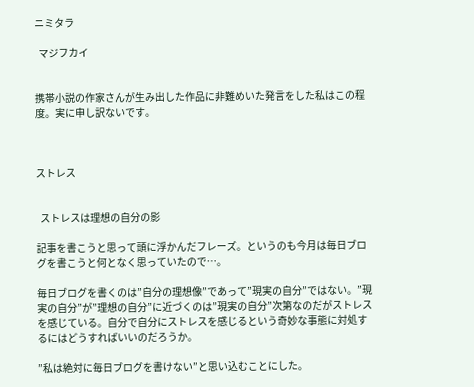ニミタラ

  マジフカイ


携帯小説の作家さんが生み出した作品に非難めいた発言をした私はこの程度。実に申し訳ないです。



ストレス


  ストレスは理想の自分の影

記事を書こうと思って頭に浮かんだフレーズ。というのも今月は毎日ブログを書こうと何となく思っていたので…。

毎日ブログを書くのは”自分の理想像”であって”現実の自分”ではない。”現実の自分”が”理想の自分”に近づくのは”現実の自分”次第なのだがストレスを感じている。自分で自分にストレスを感じるという奇妙な事態に対処するにはどうすればいいのだろうか。

”私は絶対に毎日ブログを書けない”と思い込むことにした。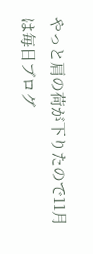やっと肩の荷が下りたので11月は毎日ブログ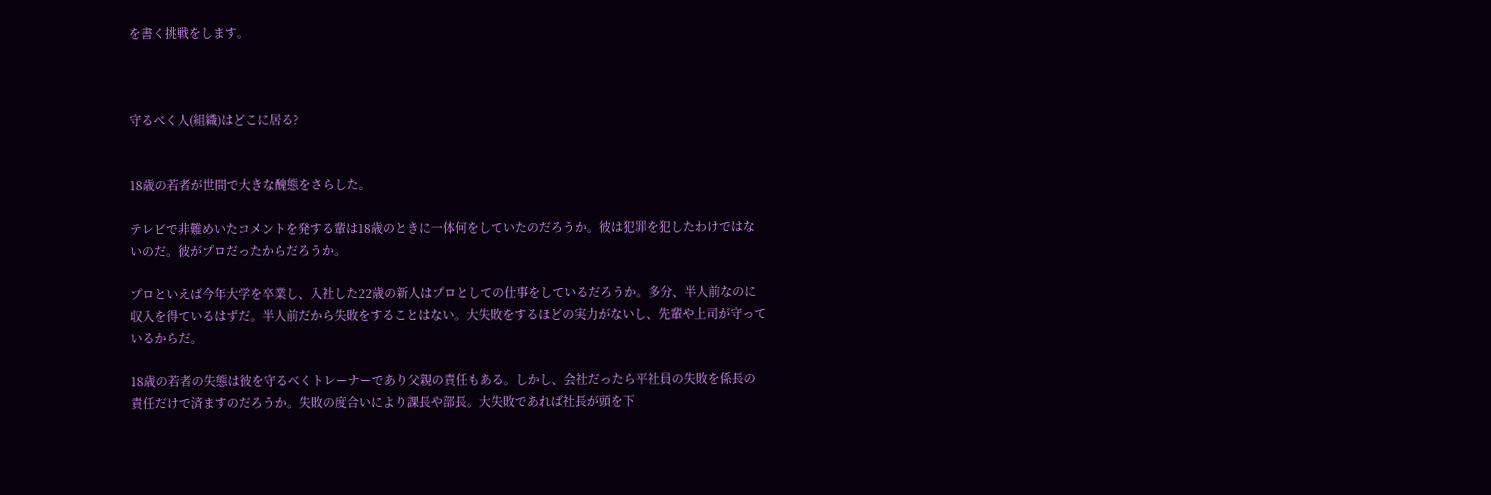を書く挑戦をします。



守るべく人(組織)はどこに居る?


18歳の若者が世間で大きな醜態をさらした。

テレビで非難めいたコメントを発する輩は18歳のときに一体何をしていたのだろうか。彼は犯罪を犯したわけではないのだ。彼がプロだったからだろうか。

プロといえば今年大学を卒業し、入社した22歳の新人はプロとしての仕事をしているだろうか。多分、半人前なのに収入を得ているはずだ。半人前だから失敗をすることはない。大失敗をするほどの実力がないし、先輩や上司が守っているからだ。

18歳の若者の失態は彼を守るべくトレーナーであり父親の責任もある。しかし、会社だったら平社員の失敗を係長の責任だけで済ますのだろうか。失敗の度合いにより課長や部長。大失敗であれば社長が頭を下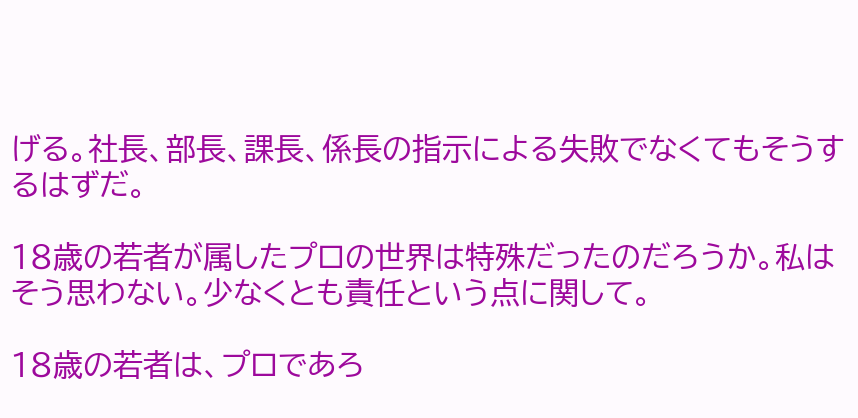げる。社長、部長、課長、係長の指示による失敗でなくてもそうするはずだ。

18歳の若者が属したプロの世界は特殊だったのだろうか。私はそう思わない。少なくとも責任という点に関して。

18歳の若者は、プロであろ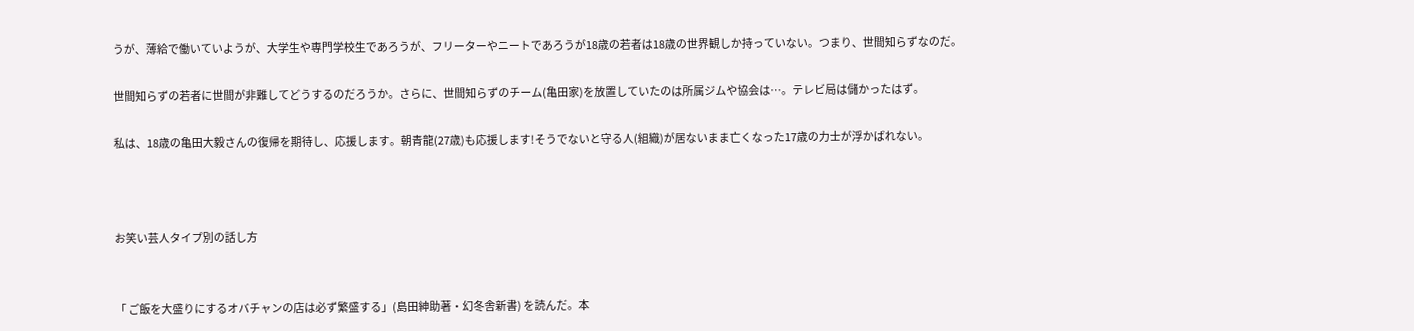うが、薄給で働いていようが、大学生や専門学校生であろうが、フリーターやニートであろうが18歳の若者は18歳の世界観しか持っていない。つまり、世間知らずなのだ。

世間知らずの若者に世間が非難してどうするのだろうか。さらに、世間知らずのチーム(亀田家)を放置していたのは所属ジムや協会は…。テレビ局は儲かったはず。

私は、18歳の亀田大毅さんの復帰を期待し、応援します。朝青龍(27歳)も応援します!そうでないと守る人(組織)が居ないまま亡くなった17歳の力士が浮かばれない。



お笑い芸人タイプ別の話し方


「 ご飯を大盛りにするオバチャンの店は必ず繁盛する」(島田紳助著・幻冬舎新書) を読んだ。本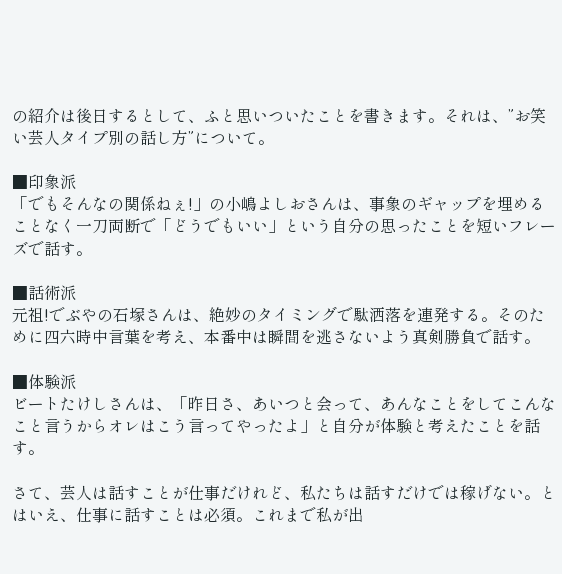の紹介は後日するとして、ふと思いついたことを書きます。それは、”お笑い芸人タイプ別の話し方”について。

■印象派
「でもそんなの関係ねぇ!」の小嶋よしおさんは、事象のギャップを埋めることなく一刀両断で「どうでもいい」という自分の思ったことを短いフレーズで話す。

■話術派
元祖!でぶやの石塚さんは、絶妙のタイミングで駄洒落を連発する。そのために四六時中言葉を考え、本番中は瞬間を逃さないよう真剣勝負で話す。

■体験派
ビートたけしさんは、「昨日さ、あいつと会って、あんなことをしてこんなこと言うからオレはこう言ってやったよ」と自分が体験と考えたことを話す。

さて、芸人は話すことが仕事だけれど、私たちは話すだけでは稼げない。とはいえ、仕事に話すことは必須。これまで私が出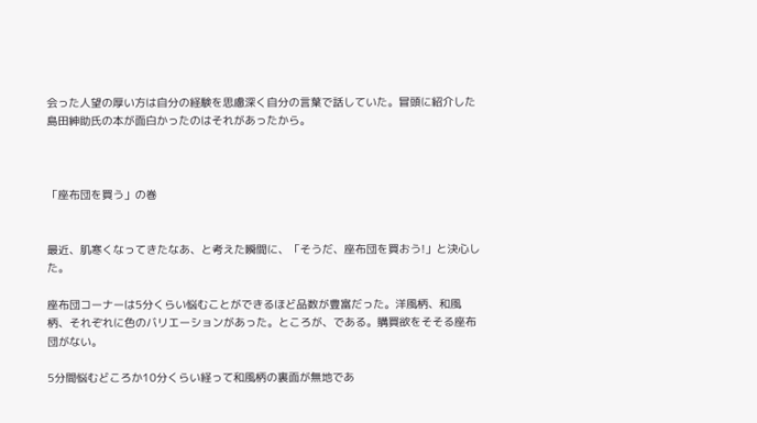会った人望の厚い方は自分の経験を思慮深く自分の言葉で話していた。冒頭に紹介した島田紳助氏の本が面白かったのはそれがあったから。



「座布団を買う」の巻


最近、肌寒くなってきたなあ、と考えた瞬間に、「そうだ、座布団を買おう!」と決心した。

座布団コーナーは5分くらい悩むことができるほど品数が豊富だった。洋風柄、和風柄、それぞれに色のバリエーションがあった。ところが、である。購買欲をそそる座布団がない。

5分間悩むどころか10分くらい経って和風柄の裏面が無地であ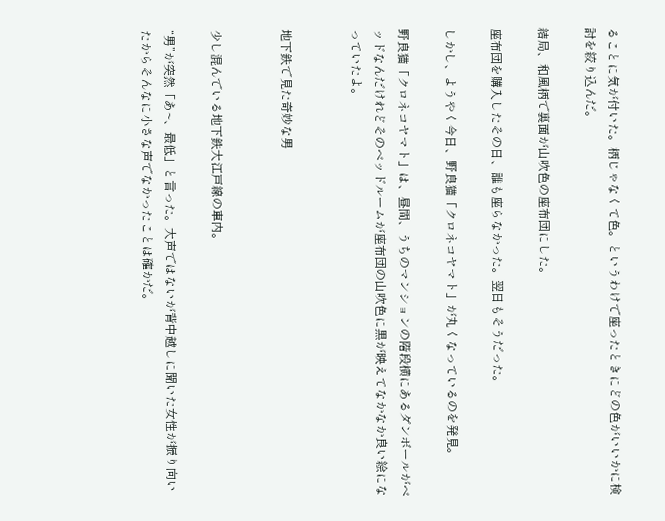ることに気が付いた。柄じゃなくて色。というわけで座ったときにどの色がいいかに検討を絞り込んだ。

結局、和風柄で裏面が山吹色の座布団にした。

座布団を購入したその日、誰も座らなかった。翌日もそうだった。

しかし、ようやく今日、野良猫「クロネコヤマト」が丸くなっているのを発見。

野良猫「クロネコヤマト」は、昼間、うちのマンションの階段横にあるダンボールがベッドなんだけれどそのベッドルームが座布団の山吹色に黒が映えてなかなか良い絵になっていたよ。


地下鉄で見た奇妙な男


少し混んでいる地下鉄大江戸線の車内。

“男”が突然「あ~、最低」と言った。大声ではないが背中越しに聞いた女性が振り向いたからそんなに小さな声でなかったことは確かだ。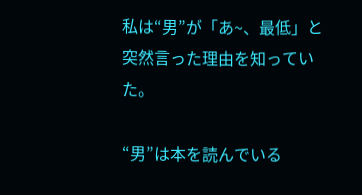私は“男”が「あ~、最低」と突然言った理由を知っていた。

“男”は本を読んでいる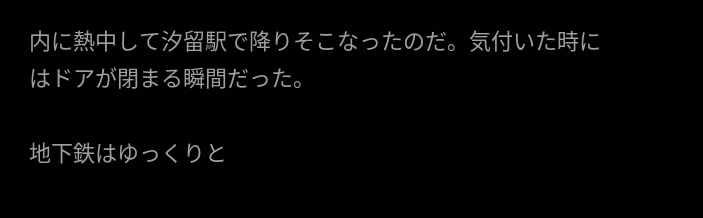内に熱中して汐留駅で降りそこなったのだ。気付いた時にはドアが閉まる瞬間だった。

地下鉄はゆっくりと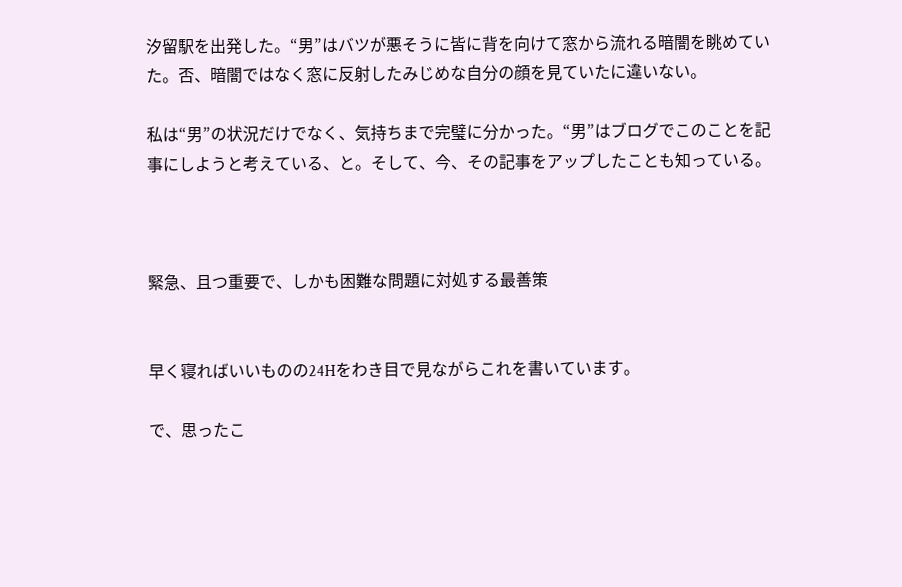汐留駅を出発した。“男”はバツが悪そうに皆に背を向けて窓から流れる暗闇を眺めていた。否、暗闇ではなく窓に反射したみじめな自分の顔を見ていたに違いない。

私は“男”の状況だけでなく、気持ちまで完璧に分かった。“男”はブログでこのことを記事にしようと考えている、と。そして、今、その記事をアップしたことも知っている。



緊急、且つ重要で、しかも困難な問題に対処する最善策


早く寝ればいいものの24Hをわき目で見ながらこれを書いています。

で、思ったこ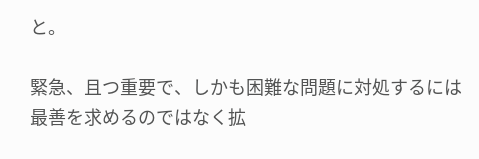と。

緊急、且つ重要で、しかも困難な問題に対処するには最善を求めるのではなく拡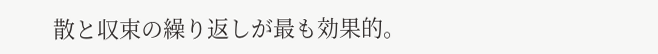散と収束の繰り返しが最も効果的。